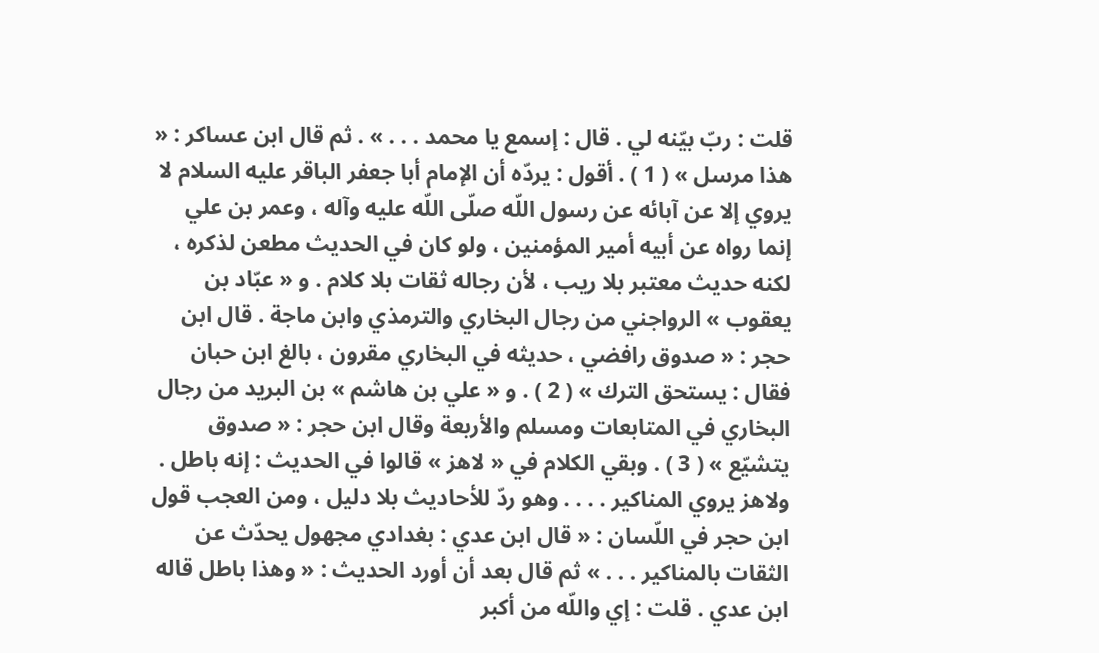قلت : ربّ بيّنه لي . قال : إسمع يا محمد . . . » . ثم قال ابن عساكر : « هذا مرسل » ( 1 ) . أقول : يردّه أن الإمام أبا جعفر الباقر عليه السلام لا يروي إلا عن آبائه عن رسول اللّه صلّى اللّه عليه وآله ، وعمر بن علي إنما رواه عن أبيه أمير المؤمنين ، ولو كان في الحديث مطعن لذكره ، لكنه حديث معتبر بلا ريب ، لأن رجاله ثقات بلا كلام . و « عبّاد بن يعقوب » الرواجني من رجال البخاري والترمذي وابن ماجة . قال ابن حجر : « صدوق رافضي ، حديثه في البخاري مقرون ، بالغ ابن حبان فقال : يستحق الترك » ( 2 ) . و « علي بن هاشم » بن البريد من رجال البخاري في المتابعات ومسلم والأربعة وقال ابن حجر : « صدوق يتشيّع » ( 3 ) . وبقي الكلام في « لاهز » قالوا في الحديث : إنه باطل . ولاهز يروي المناكير . . . . وهو ردّ للأحاديث بلا دليل ، ومن العجب قول ابن حجر في اللّسان : « قال ابن عدي : بغدادي مجهول يحدّث عن الثقات بالمناكير . . . » ثم قال بعد أن أورد الحديث : « وهذا باطل قاله ابن عدي . قلت : إي واللّه من أكبر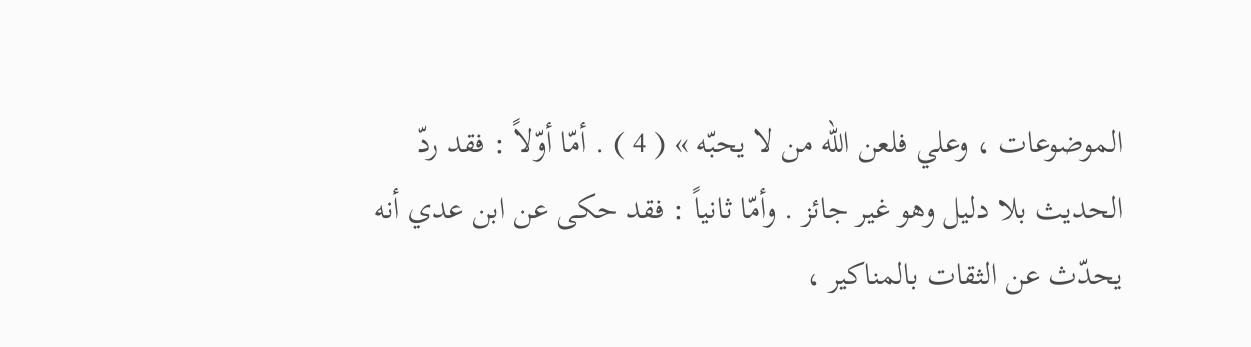الموضوعات ، وعلي فلعن اللّه من لا يحبّه » ( 4 ) . أمّا أوّلاً : فقد ردّ الحديث بلا دليل وهو غير جائز . وأمّا ثانياً : فقد حكى عن ابن عدي أنه يحدّث عن الثقات بالمناكير ،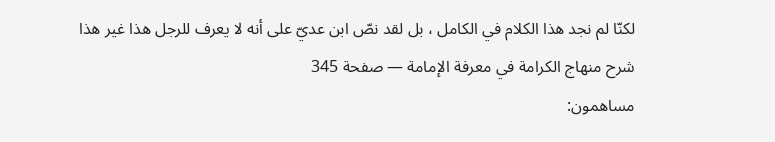لكنّا لم نجد هذا الكلام في الكامل ، بل لقد نصّ ابن عديّ على أنه لا يعرف للرجل هذا غير هذا
شرح منهاج الكرامة في معرفة الإمامة — صفحة 345
مساهمون: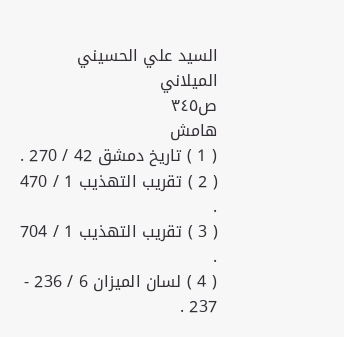السيد علي الحسيني الميلاني
ص٣٤٥
هامش
( 1 ) تاريخ دمشق 42 / 270 .
( 2 ) تقريب التهذيب 1 / 470 .
( 3 ) تقريب التهذيب 1 / 704 .
( 4 ) لسان الميزان 6 / 236 - 237 .